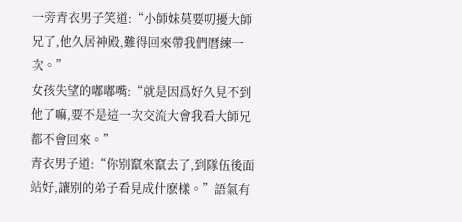一旁青衣男子笑道:“小師妹莫要叨擾大師兄了,他久居神殿,難得回來帶我們曆練一次。”
女孩失望的嘟嘟嘴:“就是因爲好久見不到他了嘛,要不是這一次交流大會我看大師兄都不會回來。”
青衣男子道:“你别竄來竄去了,到隊伍後面站好,讓别的弟子看見成什麽樣。”語氣有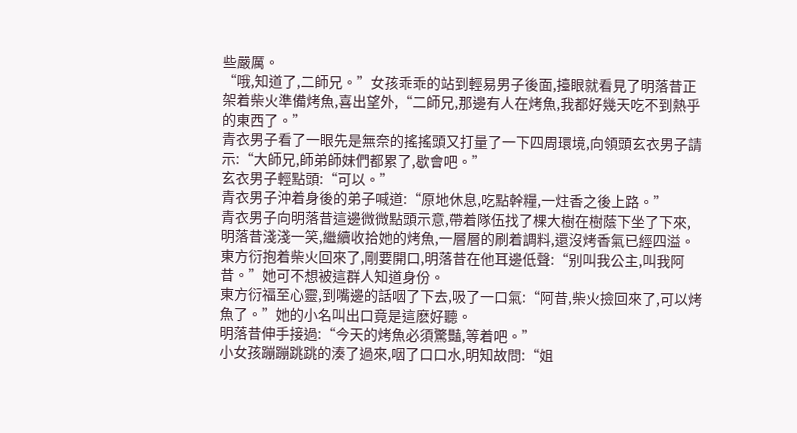些嚴厲。
“哦,知道了,二師兄。”女孩乖乖的站到輕易男子後面,擡眼就看見了明落昔正架着柴火準備烤魚,喜出望外,“二師兄,那邊有人在烤魚,我都好幾天吃不到熱乎的東西了。”
青衣男子看了一眼先是無奈的搖搖頭又打量了一下四周環境,向領頭玄衣男子請示:“大師兄,師弟師妹們都累了,歇會吧。”
玄衣男子輕點頭:“可以。”
青衣男子沖着身後的弟子喊道:“原地休息,吃點幹糧,一炷香之後上路。”
青衣男子向明落昔這邊微微點頭示意,帶着隊伍找了棵大樹在樹蔭下坐了下來,明落昔淺淺一笑,繼續收拾她的烤魚,一層層的刷着調料,還沒烤香氣已經四溢。
東方衍抱着柴火回來了,剛要開口,明落昔在他耳邊低聲:“别叫我公主,叫我阿昔。”她可不想被這群人知道身份。
東方衍福至心靈,到嘴邊的話咽了下去,吸了一口氣:“阿昔,柴火撿回來了,可以烤魚了。”她的小名叫出口竟是這麽好聽。
明落昔伸手接過:“今天的烤魚必須驚豔,等着吧。”
小女孩蹦蹦跳跳的湊了過來,咽了口口水,明知故問:“姐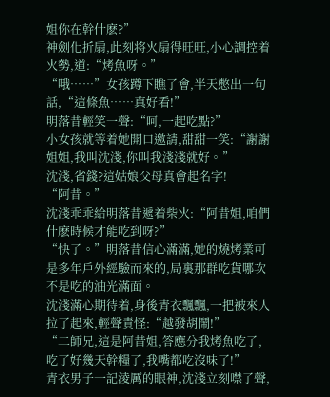姐你在幹什麽?”
神劍化折扇,此刻将火扇得旺旺,小心調控着火勢,道:“烤魚呀。”
“哦……”女孩蹲下瞧了會,半天憋出一句話,“這條魚……真好看!”
明落昔輕笑一聲:“呵,一起吃點?”
小女孩就等着她開口邀請,甜甜一笑:“謝謝姐姐,我叫沈淺,你叫我淺淺就好。”
沈淺,省錢?這姑娘父母真會起名字!
“阿昔。”
沈淺乖乖給明落昔遞着柴火:“阿昔姐,咱們什麽時候才能吃到呀?”
“快了。”明落昔信心滿滿,她的燒烤業可是多年戶外經驗而來的,局裏那群吃貨哪次不是吃的油光滿面。
沈淺滿心期待着,身後青衣飄飄,一把被來人拉了起來,輕聲責怪:“越發胡鬧!”
“二師兄,這是阿昔姐,答應分我烤魚吃了,吃了好幾天幹糧了,我嘴都吃沒味了!”
青衣男子一記淩厲的眼神,沈淺立刻噤了聲,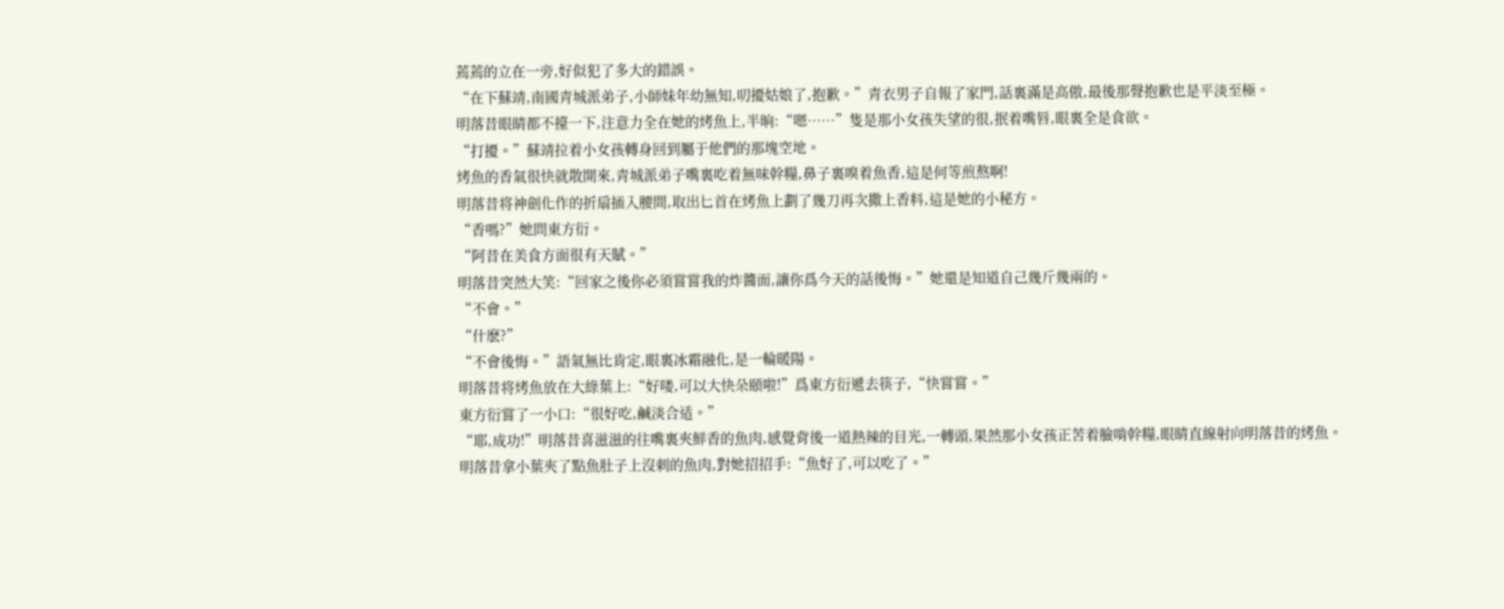蔫蔫的立在一旁,好似犯了多大的錯誤。
“在下蘇靖,南國青城派弟子,小師妹年幼無知,叨擾姑娘了,抱歉。”青衣男子自報了家門,話裏滿是高傲,最後那聲抱歉也是平淡至極。
明落昔眼睛都不擡一下,注意力全在她的烤魚上,半晌:“嗯……”隻是那小女孩失望的很,抿着嘴唇,眼裏全是食欲。
“打擾。”蘇靖拉着小女孩轉身回到屬于他們的那塊空地。
烤魚的香氣很快就散開來,青城派弟子嘴裏吃着無味幹糧,鼻子裏嗅着魚香,這是何等煎熬啊!
明落昔将神劍化作的折扇插入腰間,取出匕首在烤魚上劃了幾刀再次撒上香料,這是她的小秘方。
“香嗎?”她問東方衍。
“阿昔在美食方面很有天賦。”
明落昔突然大笑:“回家之後你必須嘗嘗我的炸醬面,讓你爲今天的話後悔。”她還是知道自己幾斤幾兩的。
“不會。”
“什麽?”
“不會後悔。”語氣無比肯定,眼裏冰霜融化,是一輪暖陽。
明落昔将烤魚放在大綠葉上:“好喽,可以大快朵頤啦!”爲東方衍遞去筷子,“快嘗嘗。”
東方衍嘗了一小口:“很好吃,鹹淡合适。”
“耶,成功!”明落昔喜滋滋的往嘴裏夾鮮香的魚肉,感覺背後一道熱辣的目光,一轉頭,果然那小女孩正苦着臉啃幹糧,眼睛直線射向明落昔的烤魚。
明落昔拿小葉夾了點魚肚子上沒刺的魚肉,對她招招手:“魚好了,可以吃了。”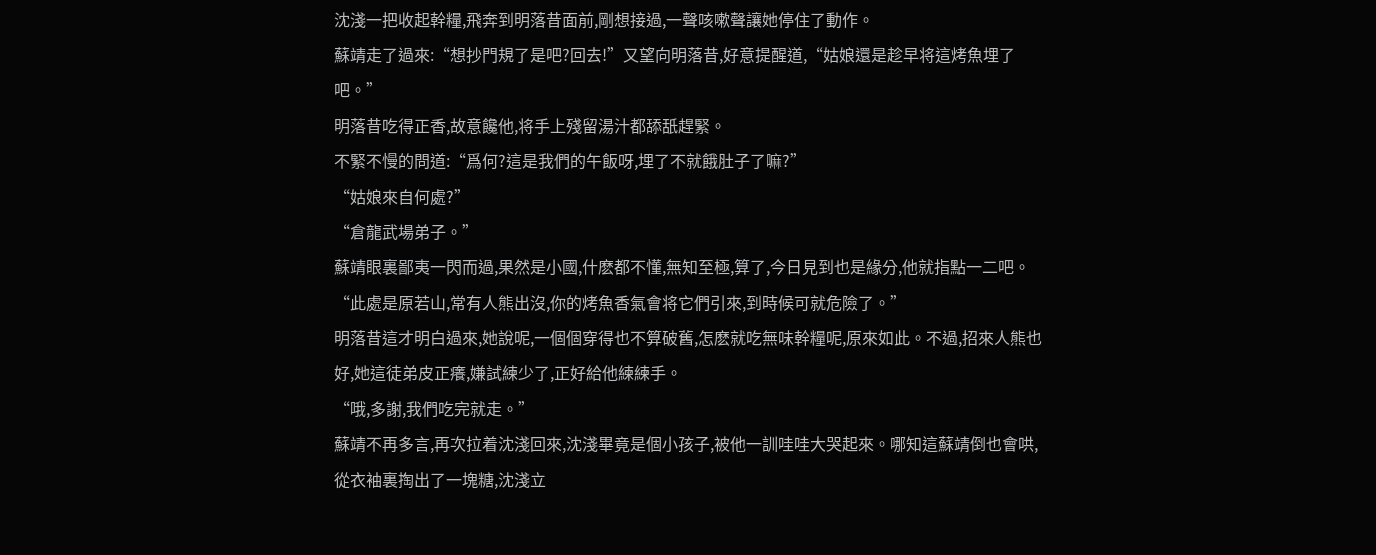沈淺一把收起幹糧,飛奔到明落昔面前,剛想接過,一聲咳嗽聲讓她停住了動作。
蘇靖走了過來:“想抄門規了是吧?回去!”又望向明落昔,好意提醒道,“姑娘還是趁早将這烤魚埋了吧。”
明落昔吃得正香,故意饞他,将手上殘留湯汁都舔舐趕緊。
不緊不慢的問道:“爲何?這是我們的午飯呀,埋了不就餓肚子了嘛?”
“姑娘來自何處?”
“倉龍武場弟子。”
蘇靖眼裏鄙夷一閃而過,果然是小國,什麽都不懂,無知至極,算了,今日見到也是緣分,他就指點一二吧。
“此處是原若山,常有人熊出沒,你的烤魚香氣會将它們引來,到時候可就危險了。”
明落昔這才明白過來,她說呢,一個個穿得也不算破舊,怎麽就吃無味幹糧呢,原來如此。不過,招來人熊也好,她這徒弟皮正癢,嫌試練少了,正好給他練練手。
“哦,多謝,我們吃完就走。”
蘇靖不再多言,再次拉着沈淺回來,沈淺畢竟是個小孩子,被他一訓哇哇大哭起來。哪知這蘇靖倒也會哄,從衣袖裏掏出了一塊糖,沈淺立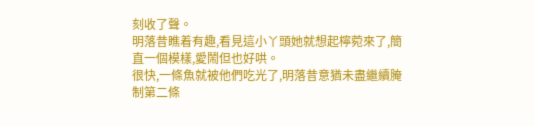刻收了聲。
明落昔瞧着有趣,看見這小丫頭她就想起檸菀來了,簡直一個模樣,愛鬧但也好哄。
很快,一條魚就被他們吃光了,明落昔意猶未盡繼續腌制第二條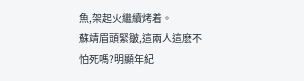魚,架起火繼續烤着。
蘇靖眉頭緊皺,這兩人這麽不怕死嗎?明顯年紀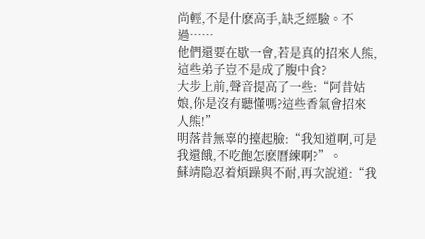尚輕,不是什麽高手,缺乏經驗。不過……
他們還要在歇一會,若是真的招來人熊,這些弟子豈不是成了腹中食?
大步上前,聲音提高了一些:“阿昔姑娘,你是沒有聽懂嗎?這些香氣會招來人熊!”
明落昔無辜的擡起臉:“我知道啊,可是我還餓,不吃飽怎麽曆練啊?”。
蘇靖隐忍着煩躁與不耐,再次說道:“我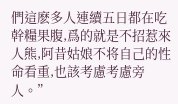們這麽多人連續五日都在吃幹糧果腹,爲的就是不招惹來人熊,阿昔姑娘不将自己的性命看重,也該考慮考慮旁人。”